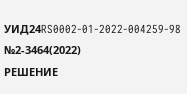УИД24RS0002-01-2022-004259-98
№2-3464(2022)
РЕШЕНИЕ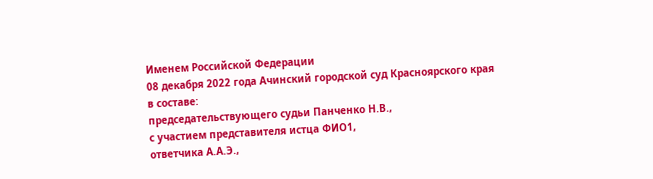Именем Российской Федерации
08 декабря 2022 года Ачинский городской суд Красноярского края
в составе:
председательствующего судьи Панченко Н.В.,
с участием представителя истца ФИО1,
ответчика А.А.Э.,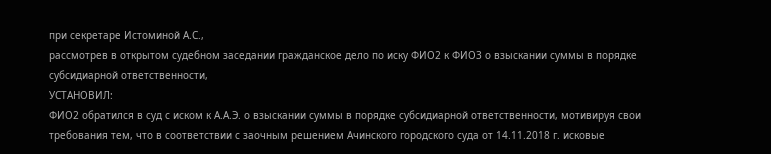при секретаре Истоминой А.С.,
рассмотрев в открытом судебном заседании гражданское дело по иску ФИО2 к ФИО3 о взыскании суммы в порядке субсидиарной ответственности,
УСТАНОВИЛ:
ФИО2 обратился в суд с иском к А.А.Э. о взыскании суммы в порядке субсидиарной ответственности, мотивируя свои требования тем, что в соответствии с заочным решением Ачинского городского суда от 14.11.2018 г. исковые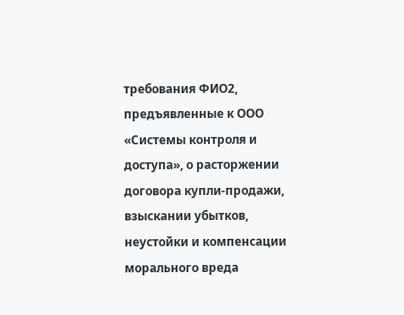требования ФИО2, предъявленные к ООО «Системы контроля и доступа», о расторжении договора купли-продажи, взыскании убытков, неустойки и компенсации морального вреда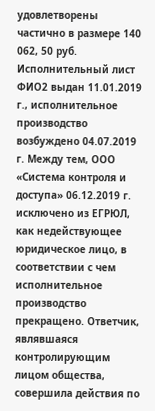удовлетворены частично в размере 140 062, 50 руб. Исполнительный лист ФИО2 выдан 11.01.2019 г., исполнительное производство возбуждено 04.07.2019 г. Между тем, ООО «Система контроля и доступа» 06.12.2019 г. исключено из ЕГРЮЛ, как недействующее юридическое лицо, в соответствии с чем исполнительное производство прекращено. Ответчик, являвшаяся контролирующим лицом общества, совершила действия по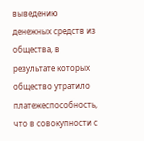выведению денежных средств из общества, в результате которых общество утратило платежеспособность, что в совокупности с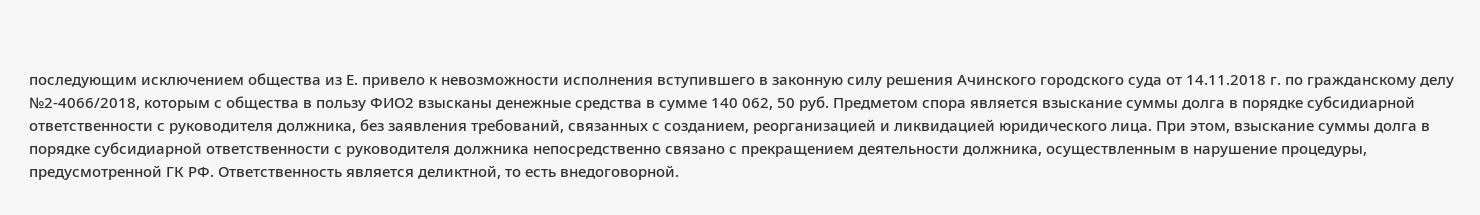последующим исключением общества из Е. привело к невозможности исполнения вступившего в законную силу решения Ачинского городского суда от 14.11.2018 г. по гражданскому делу №2-4066/2018, которым с общества в пользу ФИО2 взысканы денежные средства в сумме 140 062, 50 руб. Предметом спора является взыскание суммы долга в порядке субсидиарной ответственности с руководителя должника, без заявления требований, связанных с созданием, реорганизацией и ликвидацией юридического лица. При этом, взыскание суммы долга в порядке субсидиарной ответственности с руководителя должника непосредственно связано с прекращением деятельности должника, осуществленным в нарушение процедуры, предусмотренной ГК РФ. Ответственность является деликтной, то есть внедоговорной.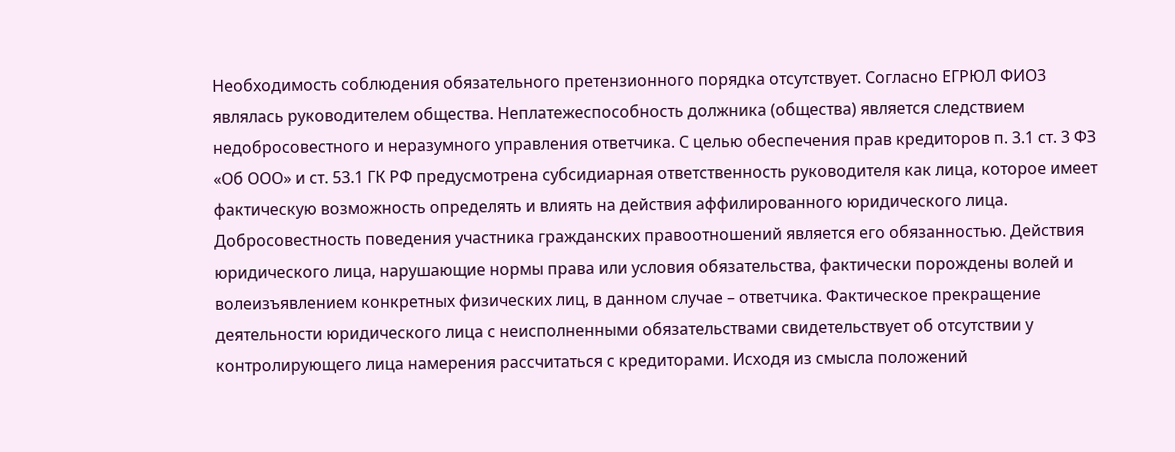Необходимость соблюдения обязательного претензионного порядка отсутствует. Согласно ЕГРЮЛ ФИО3 являлась руководителем общества. Неплатежеспособность должника (общества) является следствием недобросовестного и неразумного управления ответчика. С целью обеспечения прав кредиторов п. 3.1 ст. 3 ФЗ «Об ООО» и ст. 53.1 ГК РФ предусмотрена субсидиарная ответственность руководителя как лица, которое имеет фактическую возможность определять и влиять на действия аффилированного юридического лица. Добросовестность поведения участника гражданских правоотношений является его обязанностью. Действия юридического лица, нарушающие нормы права или условия обязательства, фактически порождены волей и волеизъявлением конкретных физических лиц, в данном случае – ответчика. Фактическое прекращение деятельности юридического лица с неисполненными обязательствами свидетельствует об отсутствии у контролирующего лица намерения рассчитаться с кредиторами. Исходя из смысла положений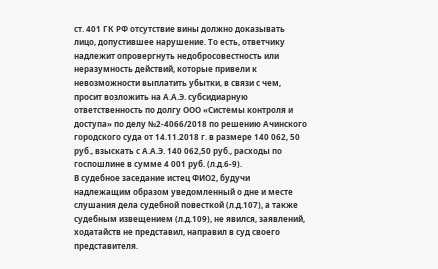ст. 401 ГК РФ отсутствие вины должно доказывать лицо, допустившее нарушение. То есть, ответчику надлежит опровергнуть недобросовестность или неразумность действий, которые привели к невозможности выплатить убытки, в связи с чем, просит возложить на А.А.Э. субсидиарную ответственность по долгу ООО «Системы контроля и доступа» по делу №2-4066/2018 по решению Ачинского городского суда от 14.11.2018 г. в размере 140 062, 50 руб., взыскать с А.А.Э. 140 062,50 руб., расходы по госпошлине в сумме 4 001 руб. (л.д.6-9).
В судебное заседание истец ФИО2, будучи надлежащим образом уведомленный о дне и месте слушания дела судебной повесткой (л.д.107), а также судебным извещением (л.д.109), не явился, заявлений, ходатайств не представил, направил в суд своего представителя.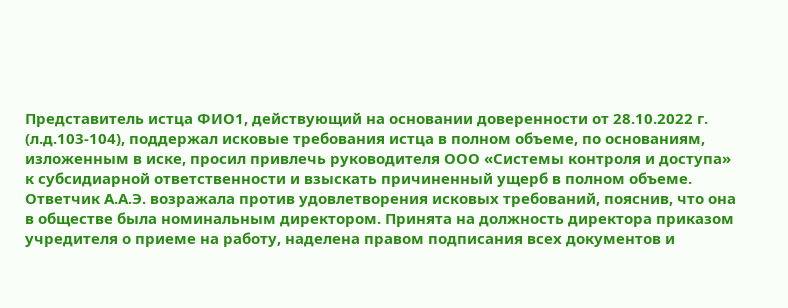Представитель истца ФИО1, действующий на основании доверенности от 28.10.2022 г. (л.д.103-104), поддержал исковые требования истца в полном объеме, по основаниям, изложенным в иске, просил привлечь руководителя ООО «Системы контроля и доступа» к субсидиарной ответственности и взыскать причиненный ущерб в полном объеме.
Ответчик А.А.Э. возражала против удовлетворения исковых требований, пояснив, что она в обществе была номинальным директором. Принята на должность директора приказом учредителя о приеме на работу, наделена правом подписания всех документов и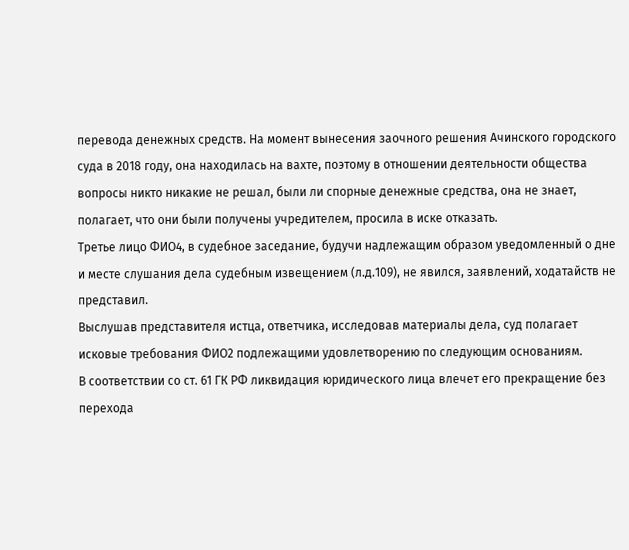перевода денежных средств. На момент вынесения заочного решения Ачинского городского суда в 2018 году, она находилась на вахте, поэтому в отношении деятельности общества вопросы никто никакие не решал, были ли спорные денежные средства, она не знает, полагает, что они были получены учредителем, просила в иске отказать.
Третье лицо ФИО4, в судебное заседание, будучи надлежащим образом уведомленный о дне и месте слушания дела судебным извещением (л.д.109), не явился, заявлений, ходатайств не представил.
Выслушав представителя истца, ответчика, исследовав материалы дела, суд полагает исковые требования ФИО2 подлежащими удовлетворению по следующим основаниям.
В соответствии со ст. 61 ГК РФ ликвидация юридического лица влечет его прекращение без перехода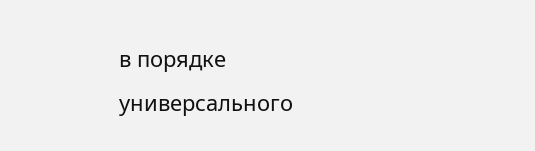в порядке универсального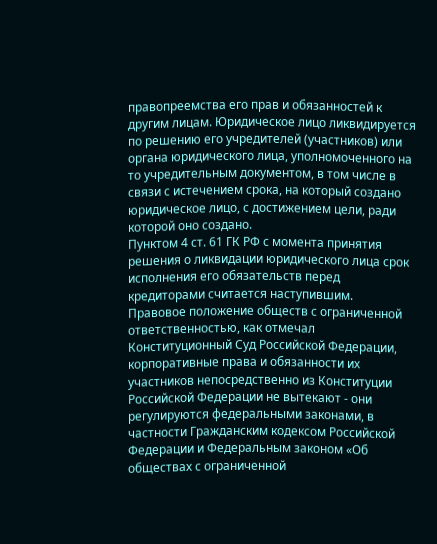правопреемства его прав и обязанностей к другим лицам. Юридическое лицо ликвидируется по решению его учредителей (участников) или органа юридического лица, уполномоченного на то учредительным документом, в том числе в связи с истечением срока, на который создано юридическое лицо, с достижением цели, ради которой оно создано.
Пунктом 4 ст. 61 ГК РФ с момента принятия решения о ликвидации юридического лица срок исполнения его обязательств перед кредиторами считается наступившим.
Правовое положение обществ с ограниченной ответственностью, как отмечал Конституционный Суд Российской Федерации, корпоративные права и обязанности их участников непосредственно из Конституции Российской Федерации не вытекают - они регулируются федеральными законами, в частности Гражданским кодексом Российской Федерации и Федеральным законом «Об обществах с ограниченной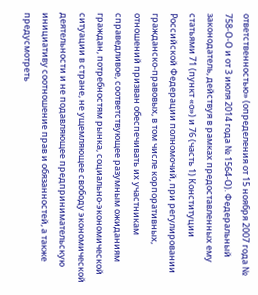ответственностью» (определения от 15 ноября 2007 года № 758-О-О и от 3 июля 2014 года № 1564-О). Федеральный законодатель, действуя в рамках предоставленных ему статьями 71 (пункт «о») и 76 (часть 1) Конституции Российской Федерации полномочий, при регулировании гражданско-правовых, в том числе корпоративных, отношений призван обеспечивать их участникам справедливое, соответствующее разумным ожиданиям граждан, потребностям рынка, социально-экономической ситуации в стране, не ущемляющее свободу экономической деятельности и не подавляющее предпринимательскую инициативу соотношение прав и обязанностей, а также предусмотреть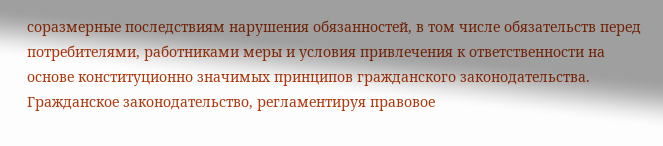соразмерные последствиям нарушения обязанностей, в том числе обязательств перед потребителями, работниками меры и условия привлечения к ответственности на основе конституционно значимых принципов гражданского законодательства.
Гражданское законодательство, регламентируя правовое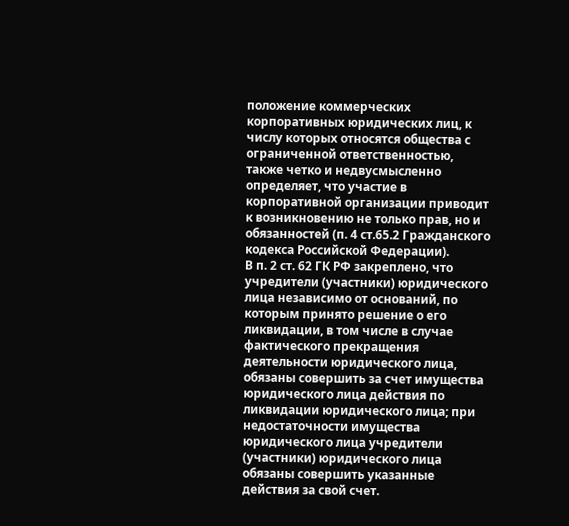положение коммерческих корпоративных юридических лиц, к числу которых относятся общества с ограниченной ответственностью, также четко и недвусмысленно определяет, что участие в корпоративной организации приводит к возникновению не только прав, но и обязанностей (п. 4 ст.65.2 Гражданского кодекса Российской Федерации).
В п. 2 ст. 62 ГК РФ закреплено, что учредители (участники) юридического лица независимо от оснований, по которым принято решение о его ликвидации, в том числе в случае фактического прекращения деятельности юридического лица, обязаны совершить за счет имущества юридического лица действия по ликвидации юридического лица; при недостаточности имущества юридического лица учредители (участники) юридического лица обязаны совершить указанные действия за свой счет.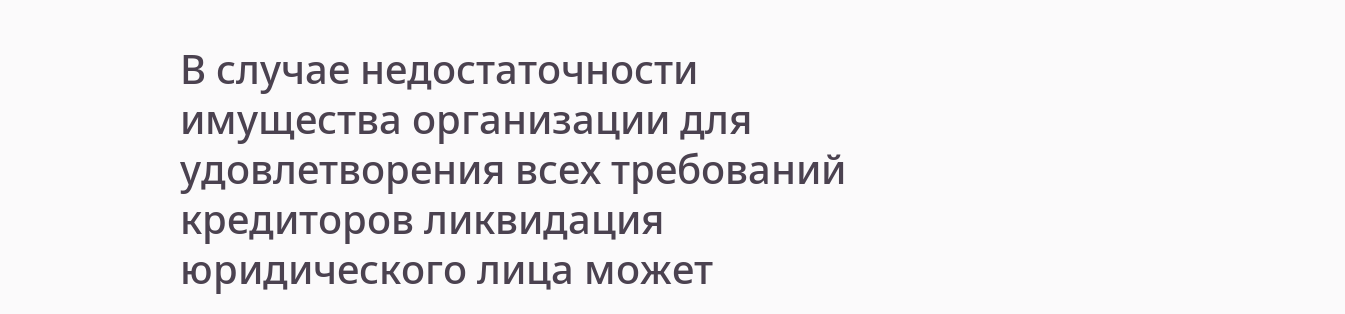В случае недостаточности имущества организации для удовлетворения всех требований кредиторов ликвидация юридического лица может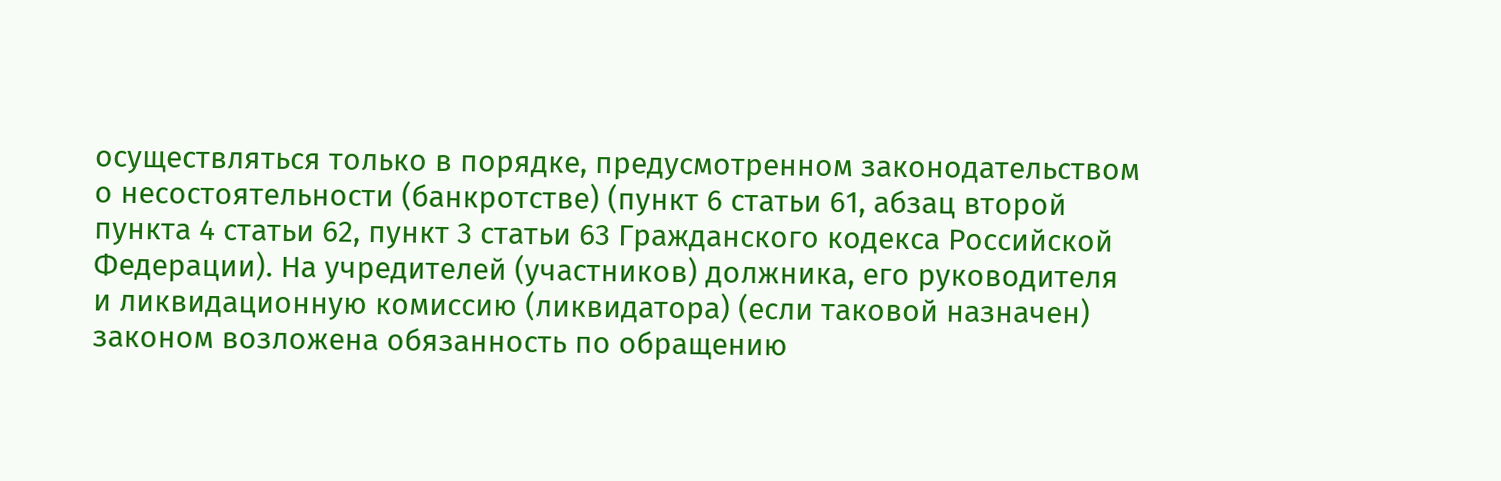осуществляться только в порядке, предусмотренном законодательством о несостоятельности (банкротстве) (пункт 6 статьи 61, абзац второй пункта 4 статьи 62, пункт 3 статьи 63 Гражданского кодекса Российской Федерации). На учредителей (участников) должника, его руководителя и ликвидационную комиссию (ликвидатора) (если таковой назначен) законом возложена обязанность по обращению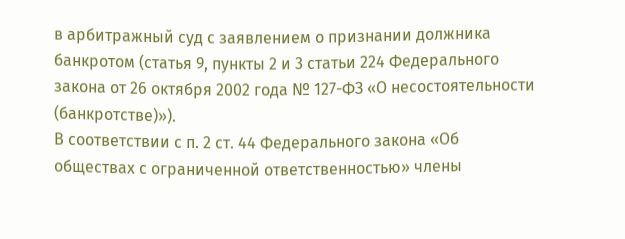в арбитражный суд с заявлением о признании должника банкротом (статья 9, пункты 2 и 3 статьи 224 Федерального закона от 26 октября 2002 года № 127-ФЗ «О несостоятельности (банкротстве)»).
В соответствии с п. 2 ст. 44 Федерального закона «Об обществах с ограниченной ответственностью» члены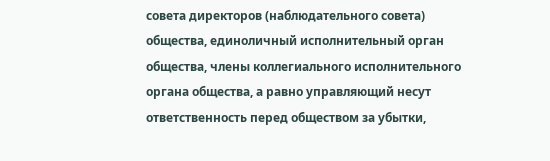совета директоров (наблюдательного совета) общества, единоличный исполнительный орган общества, члены коллегиального исполнительного органа общества, а равно управляющий несут ответственность перед обществом за убытки,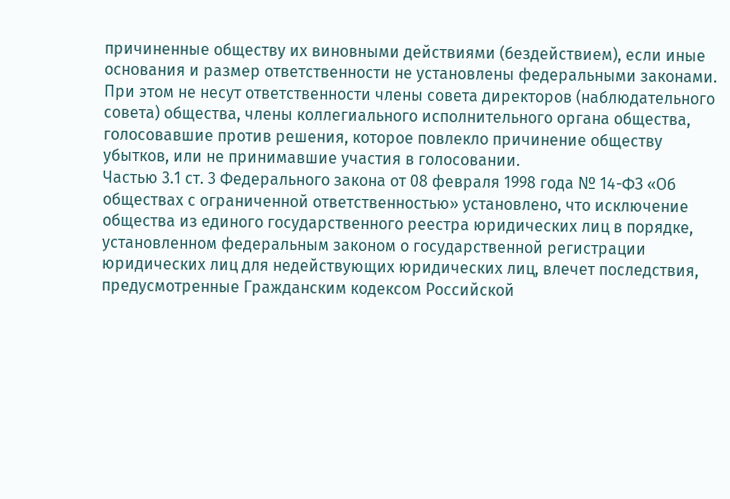причиненные обществу их виновными действиями (бездействием), если иные основания и размер ответственности не установлены федеральными законами. При этом не несут ответственности члены совета директоров (наблюдательного совета) общества, члены коллегиального исполнительного органа общества, голосовавшие против решения, которое повлекло причинение обществу убытков, или не принимавшие участия в голосовании.
Частью 3.1 ст. 3 Федерального закона от 08 февраля 1998 года № 14-ФЗ «Об обществах с ограниченной ответственностью» установлено, что исключение общества из единого государственного реестра юридических лиц в порядке, установленном федеральным законом о государственной регистрации юридических лиц для недействующих юридических лиц, влечет последствия, предусмотренные Гражданским кодексом Российской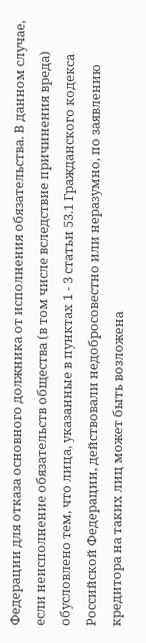Федерации для отказа основного должника от исполнения обязательства. В данном случае, если неисполнение обязательств общества (в том числе вследствие причинения вреда) обусловлено тем, что лица, указанные в пунктах 1 - 3 статьи 53.1 Гражданского кодекса Российской Федерации, действовали недобросовестно или неразумно, по заявлению кредитора на таких лиц может быть возложена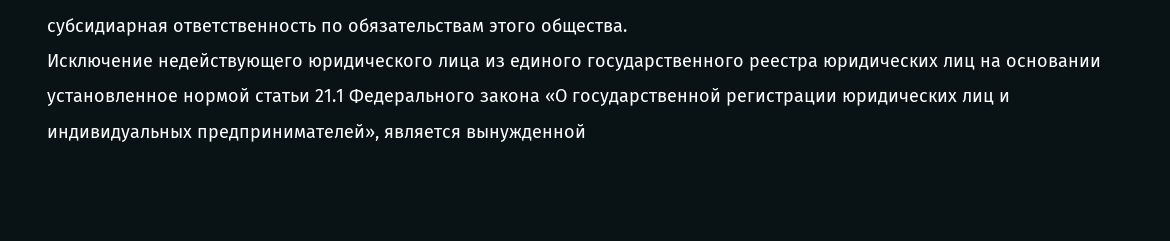субсидиарная ответственность по обязательствам этого общества.
Исключение недействующего юридического лица из единого государственного реестра юридических лиц на основании установленное нормой статьи 21.1 Федерального закона «О государственной регистрации юридических лиц и индивидуальных предпринимателей», является вынужденной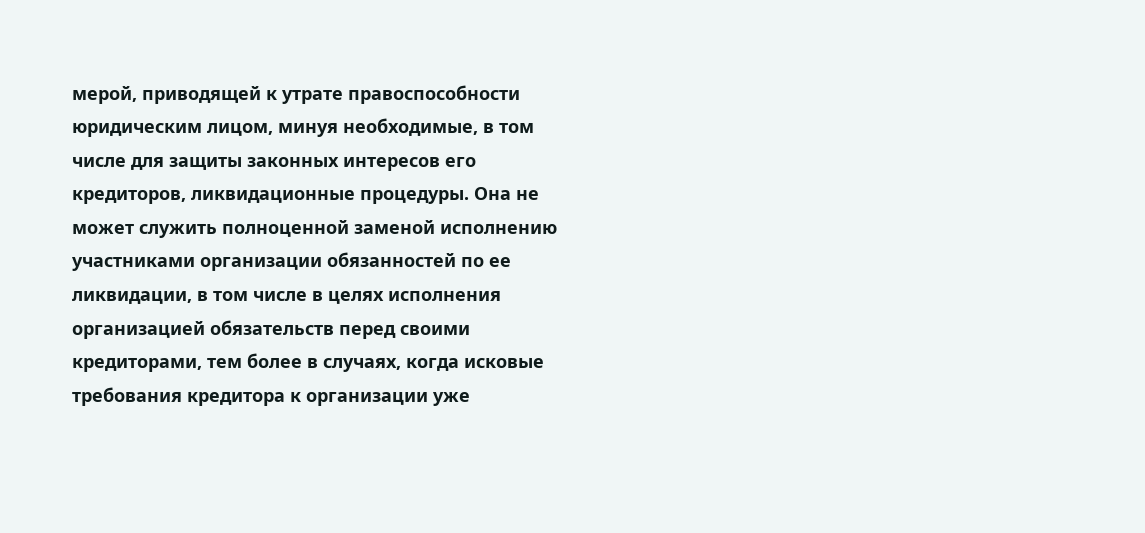мерой, приводящей к утрате правоспособности юридическим лицом, минуя необходимые, в том числе для защиты законных интересов его кредиторов, ликвидационные процедуры. Она не может служить полноценной заменой исполнению участниками организации обязанностей по ее ликвидации, в том числе в целях исполнения организацией обязательств перед своими кредиторами, тем более в случаях, когда исковые требования кредитора к организации уже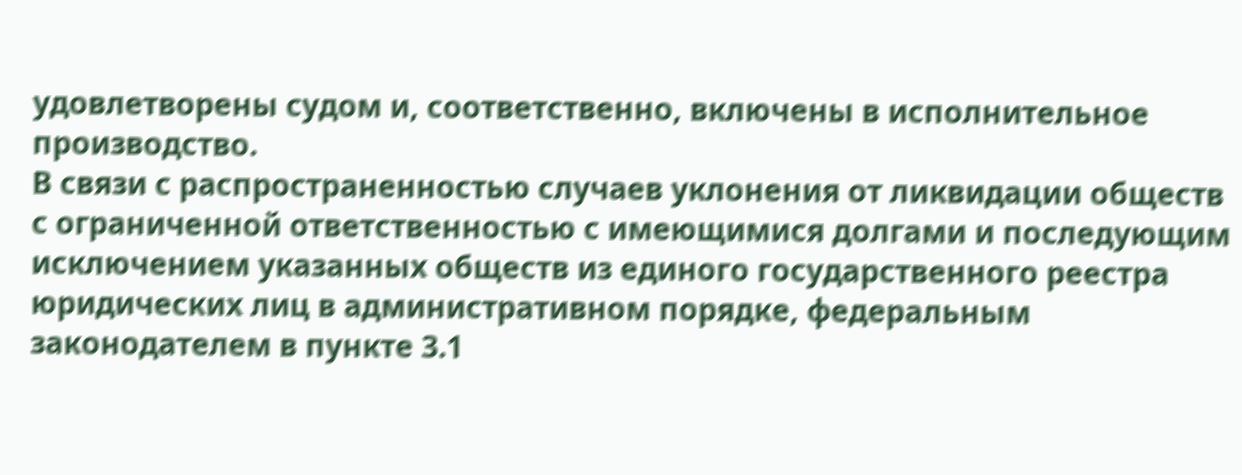удовлетворены судом и, соответственно, включены в исполнительное производство.
В связи с распространенностью случаев уклонения от ликвидации обществ с ограниченной ответственностью с имеющимися долгами и последующим исключением указанных обществ из единого государственного реестра юридических лиц в административном порядке, федеральным законодателем в пункте 3.1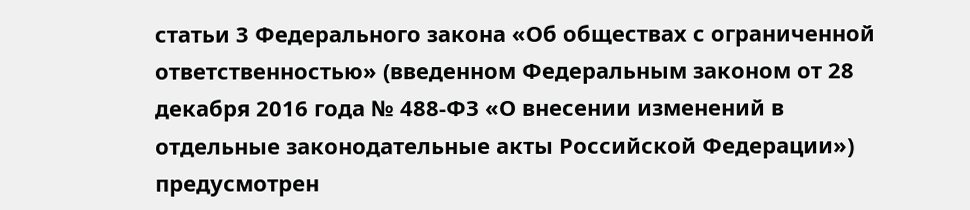статьи 3 Федерального закона «Об обществах с ограниченной ответственностью» (введенном Федеральным законом от 28 декабря 2016 года № 488-ФЗ «О внесении изменений в отдельные законодательные акты Российской Федерации») предусмотрен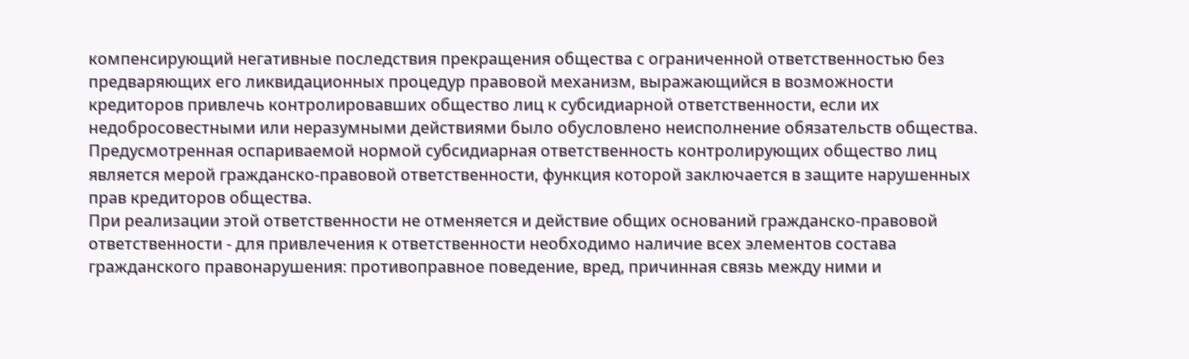компенсирующий негативные последствия прекращения общества с ограниченной ответственностью без предваряющих его ликвидационных процедур правовой механизм, выражающийся в возможности кредиторов привлечь контролировавших общество лиц к субсидиарной ответственности, если их недобросовестными или неразумными действиями было обусловлено неисполнение обязательств общества.
Предусмотренная оспариваемой нормой субсидиарная ответственность контролирующих общество лиц является мерой гражданско-правовой ответственности, функция которой заключается в защите нарушенных прав кредиторов общества.
При реализации этой ответственности не отменяется и действие общих оснований гражданско-правовой ответственности - для привлечения к ответственности необходимо наличие всех элементов состава гражданского правонарушения: противоправное поведение, вред, причинная связь между ними и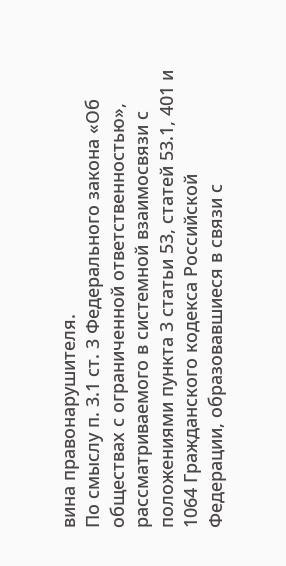вина правонарушителя.
По смыслу п. 3.1 ст. 3 Федерального закона «Об обществах с ограниченной ответственностью», рассматриваемого в системной взаимосвязи с положениями пункта 3 статьи 53, статей 53.1, 401 и 1064 Гражданского кодекса Российской Федерации, образовавшиеся в связи с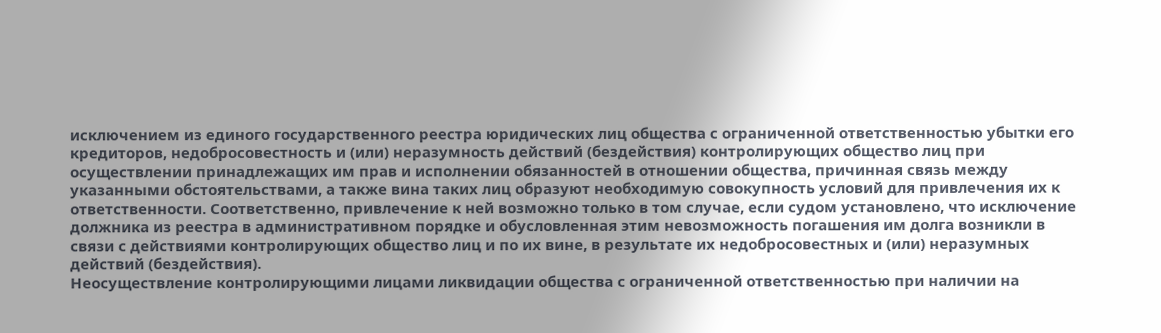исключением из единого государственного реестра юридических лиц общества с ограниченной ответственностью убытки его кредиторов, недобросовестность и (или) неразумность действий (бездействия) контролирующих общество лиц при осуществлении принадлежащих им прав и исполнении обязанностей в отношении общества, причинная связь между указанными обстоятельствами, а также вина таких лиц образуют необходимую совокупность условий для привлечения их к ответственности. Соответственно, привлечение к ней возможно только в том случае, если судом установлено, что исключение должника из реестра в административном порядке и обусловленная этим невозможность погашения им долга возникли в связи с действиями контролирующих общество лиц и по их вине, в результате их недобросовестных и (или) неразумных действий (бездействия).
Неосуществление контролирующими лицами ликвидации общества с ограниченной ответственностью при наличии на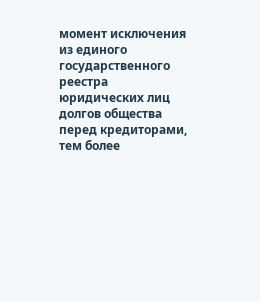момент исключения из единого государственного реестра юридических лиц долгов общества перед кредиторами, тем более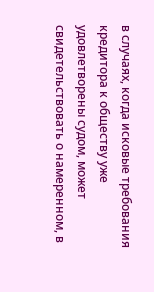в случаях, когда исковые требования кредитора к обществу уже удовлетворены судом, может свидетельствовать о намеренном, в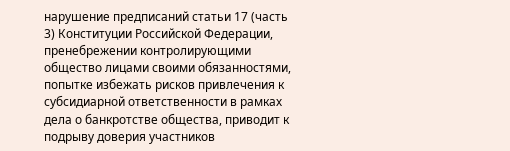нарушение предписаний статьи 17 (часть 3) Конституции Российской Федерации, пренебрежении контролирующими общество лицами своими обязанностями, попытке избежать рисков привлечения к субсидиарной ответственности в рамках дела о банкротстве общества, приводит к подрыву доверия участников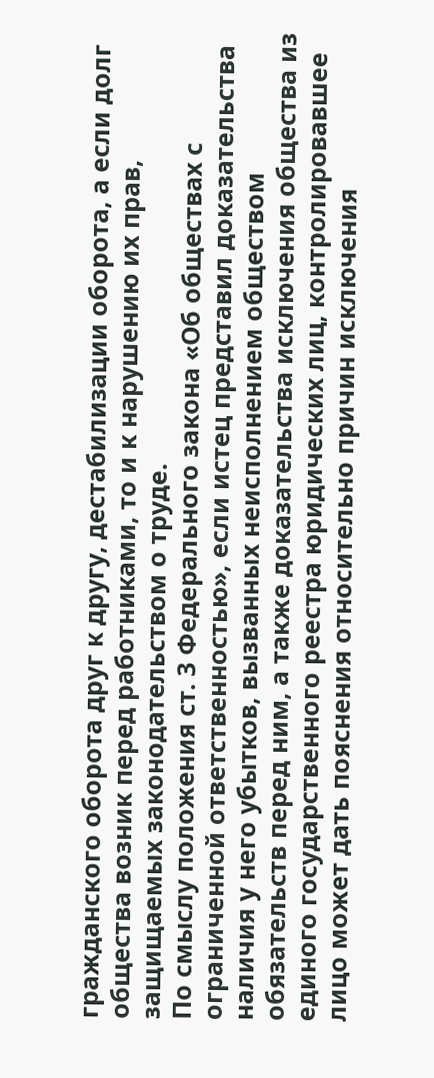гражданского оборота друг к другу, дестабилизации оборота, а если долг общества возник перед работниками, то и к нарушению их прав, защищаемых законодательством о труде.
По смыслу положения ст. 3 Федерального закона «Об обществах с ограниченной ответственностью», если истец представил доказательства наличия у него убытков, вызванных неисполнением обществом обязательств перед ним, а также доказательства исключения общества из единого государственного реестра юридических лиц, контролировавшее лицо может дать пояснения относительно причин исключения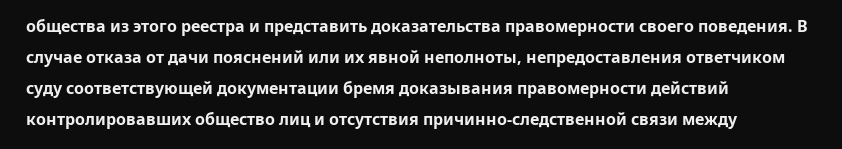общества из этого реестра и представить доказательства правомерности своего поведения. В случае отказа от дачи пояснений или их явной неполноты, непредоставления ответчиком суду соответствующей документации бремя доказывания правомерности действий контролировавших общество лиц и отсутствия причинно-следственной связи между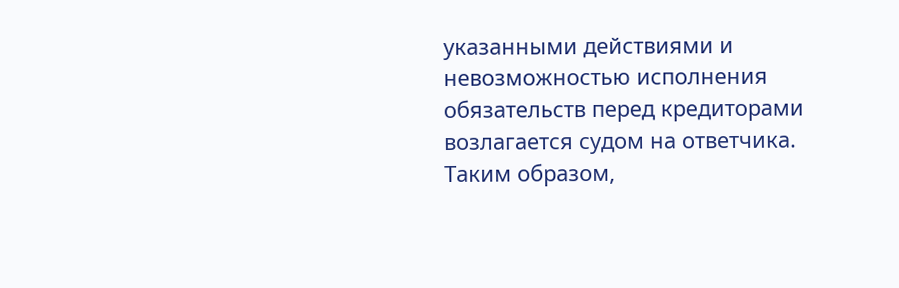указанными действиями и невозможностью исполнения обязательств перед кредиторами возлагается судом на ответчика.
Таким образом,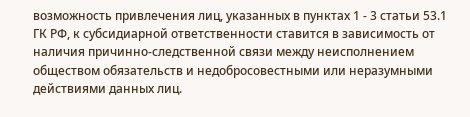возможность привлечения лиц, указанных в пунктах 1 - 3 статьи 53.1 ГК РФ, к субсидиарной ответственности ставится в зависимость от наличия причинно-следственной связи между неисполнением обществом обязательств и недобросовестными или неразумными действиями данных лиц.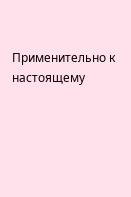Применительно к настоящему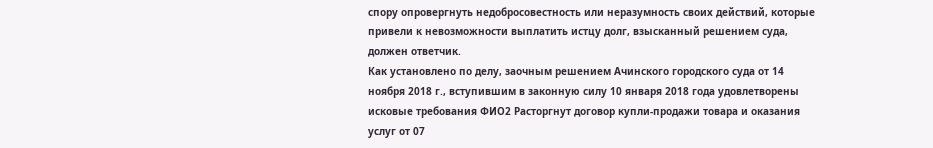спору опровергнуть недобросовестность или неразумность своих действий, которые привели к невозможности выплатить истцу долг, взысканный решением суда, должен ответчик.
Как установлено по делу, заочным решением Ачинского городского суда от 14 ноября 2018 г., вступившим в законную силу 10 января 2018 года удовлетворены исковые требования ФИО2 Расторгнут договор купли-продажи товара и оказания услуг от 07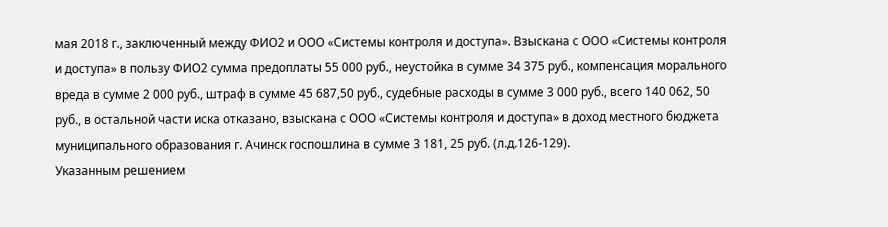мая 2018 г., заключенный между ФИО2 и ООО «Системы контроля и доступа». Взыскана с ООО «Системы контроля и доступа» в пользу ФИО2 сумма предоплаты 55 000 руб., неустойка в сумме 34 375 руб., компенсация морального вреда в сумме 2 000 руб., штраф в сумме 45 687,50 руб., судебные расходы в сумме 3 000 руб., всего 140 062, 50 руб., в остальной части иска отказано, взыскана с ООО «Системы контроля и доступа» в доход местного бюджета муниципального образования г. Ачинск госпошлина в сумме 3 181, 25 руб. (л.д.126-129).
Указанным решением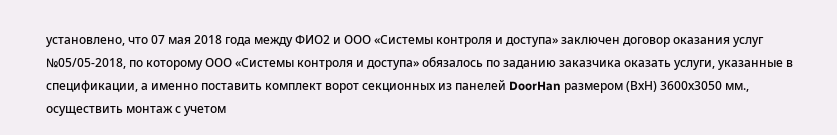установлено, что 07 мая 2018 года между ФИО2 и ООО «Системы контроля и доступа» заключен договор оказания услуг №05/05-2018, по которому ООО «Системы контроля и доступа» обязалось по заданию заказчика оказать услуги, указанные в спецификации, а именно поставить комплект ворот секционных из панелей DoorHan размером (ВхН) 3600х3050 мм., осуществить монтаж с учетом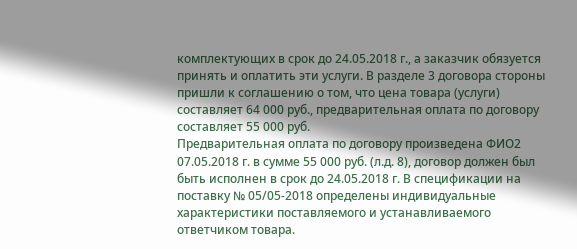комплектующих в срок до 24.05.2018 г., а заказчик обязуется принять и оплатить эти услуги. В разделе 3 договора стороны пришли к соглашению о том, что цена товара (услуги) составляет 64 000 руб., предварительная оплата по договору составляет 55 000 руб.
Предварительная оплата по договору произведена ФИО2 07.05.2018 г. в сумме 55 000 руб. (л.д. 8), договор должен был быть исполнен в срок до 24.05.2018 г. В спецификации на поставку № 05/05-2018 определены индивидуальные характеристики поставляемого и устанавливаемого ответчиком товара.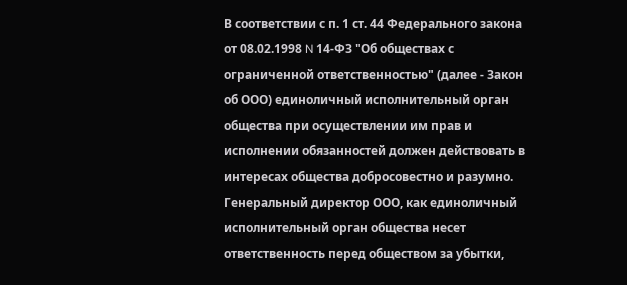В соответствии с п. 1 ст. 44 Федерального закона от 08.02.1998 N 14-ФЗ "Об обществах с ограниченной ответственностью" (далее - Закон об ООО) единоличный исполнительный орган общества при осуществлении им прав и исполнении обязанностей должен действовать в интересах общества добросовестно и разумно.
Генеральный директор ООО, как единоличный исполнительный орган общества несет ответственность перед обществом за убытки,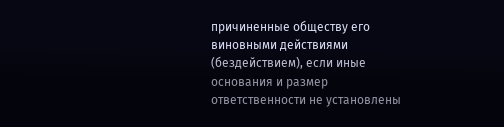причиненные обществу его виновными действиями (бездействием), если иные основания и размер ответственности не установлены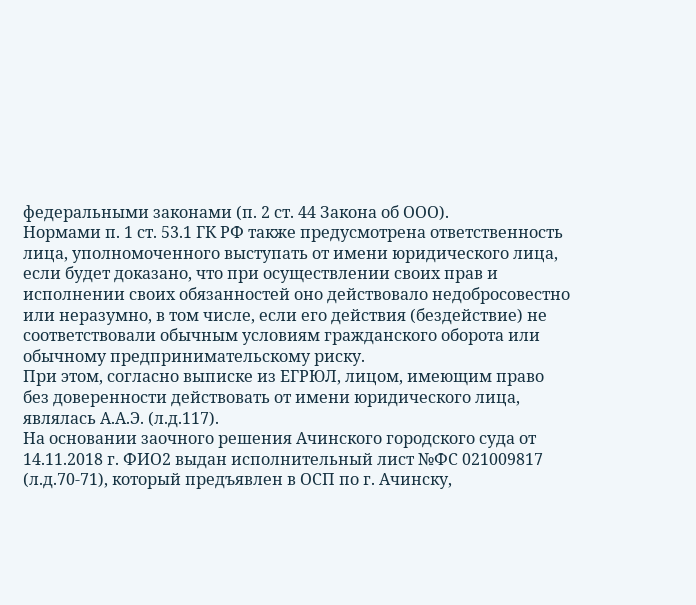федеральными законами (п. 2 ст. 44 Закона об ООО).
Нормами п. 1 ст. 53.1 ГК РФ также предусмотрена ответственность лица, уполномоченного выступать от имени юридического лица, если будет доказано, что при осуществлении своих прав и исполнении своих обязанностей оно действовало недобросовестно или неразумно, в том числе, если его действия (бездействие) не соответствовали обычным условиям гражданского оборота или обычному предпринимательскому риску.
При этом, согласно выписке из ЕГРЮЛ, лицом, имеющим право без доверенности действовать от имени юридического лица, являлась А.А.Э. (л.д.117).
На основании заочного решения Ачинского городского суда от 14.11.2018 г. ФИО2 выдан исполнительный лист №ФС 021009817 (л.д.70-71), который предъявлен в ОСП по г. Ачинску,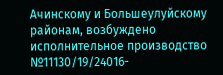Ачинскому и Большеулуйскому районам, возбуждено исполнительное производство №11130/19/24016-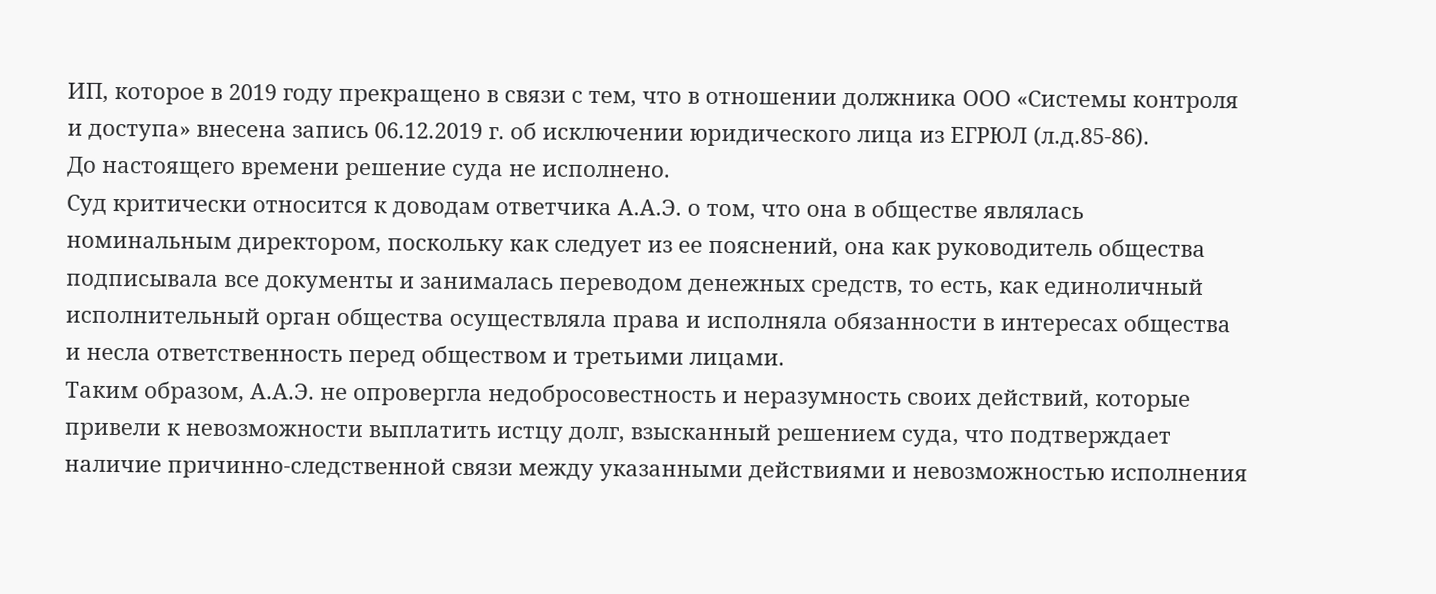ИП, которое в 2019 году прекращено в связи с тем, что в отношении должника ООО «Системы контроля и доступа» внесена запись 06.12.2019 г. об исключении юридического лица из ЕГРЮЛ (л.д.85-86).
До настоящего времени решение суда не исполнено.
Суд критически относится к доводам ответчика А.А.Э. о том, что она в обществе являлась номинальным директором, поскольку как следует из ее пояснений, она как руководитель общества подписывала все документы и занималась переводом денежных средств, то есть, как единоличный исполнительный орган общества осуществляла права и исполняла обязанности в интересах общества и несла ответственность перед обществом и третьими лицами.
Таким образом, А.А.Э. не опровергла недобросовестность и неразумность своих действий, которые привели к невозможности выплатить истцу долг, взысканный решением суда, что подтверждает наличие причинно-следственной связи между указанными действиями и невозможностью исполнения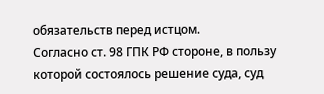обязательств перед истцом.
Согласно ст. 98 ГПК РФ стороне, в пользу которой состоялось решение суда, суд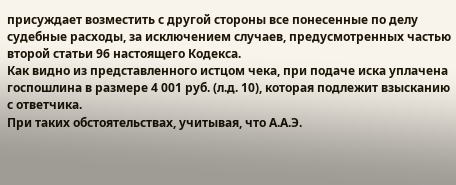присуждает возместить с другой стороны все понесенные по делу судебные расходы, за исключением случаев, предусмотренных частью второй статьи 96 настоящего Кодекса.
Как видно из представленного истцом чека, при подаче иска уплачена госпошлина в размере 4 001 руб. (л.д. 10), которая подлежит взысканию с ответчика.
При таких обстоятельствах, учитывая, что А.А.Э.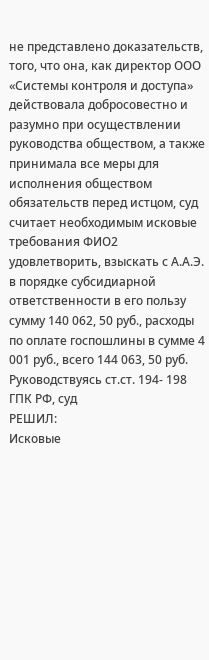не представлено доказательств, того, что она, как директор ООО «Системы контроля и доступа» действовала добросовестно и разумно при осуществлении руководства обществом, а также принимала все меры для исполнения обществом обязательств перед истцом, суд считает необходимым исковые требования ФИО2 удовлетворить, взыскать с А.А.Э. в порядке субсидиарной ответственности в его пользу сумму 140 062, 50 руб., расходы по оплате госпошлины в сумме 4 001 руб., всего 144 063, 50 руб.
Руководствуясь ст.ст. 194- 198 ГПК РФ, суд
РЕШИЛ:
Исковые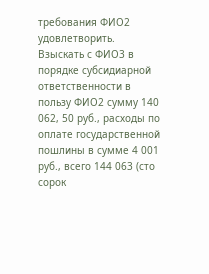требования ФИО2 удовлетворить.
Взыскать с ФИО3 в порядке субсидиарной ответственности в пользу ФИО2 сумму 140 062, 50 руб., расходы по оплате государственной пошлины в сумме 4 001 руб., всего 144 063 (сто сорок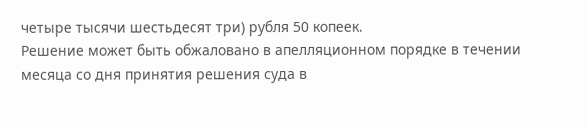четыре тысячи шестьдесят три) рубля 50 копеек.
Решение может быть обжаловано в апелляционном порядке в течении месяца со дня принятия решения суда в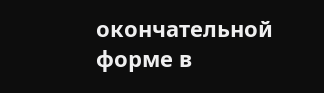окончательной форме в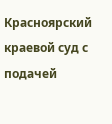Красноярский краевой суд с подачей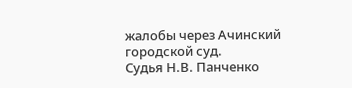жалобы через Ачинский городской суд.
Судья Н.В. Панченко